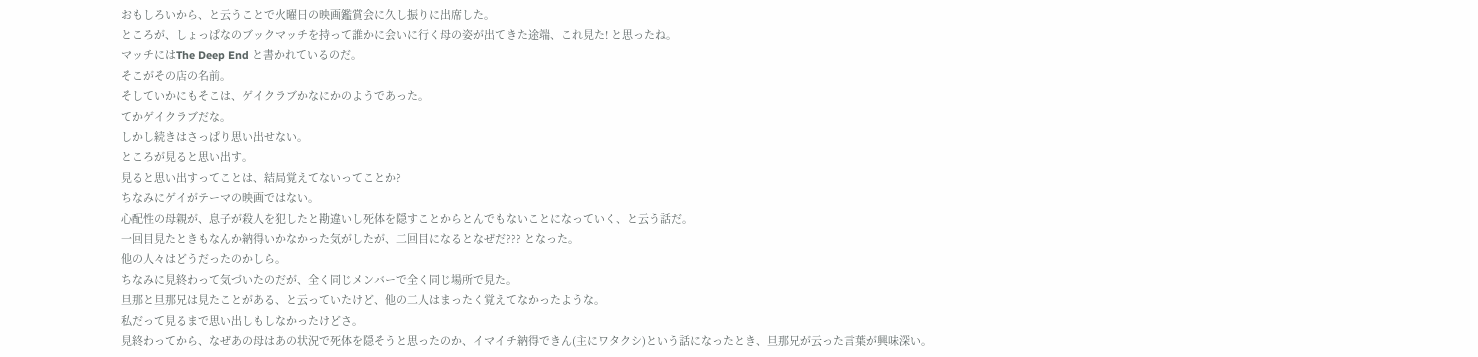おもしろいから、と云うことで火曜日の映画鑑賞会に久し振りに出席した。
ところが、しょっぱなのブックマッチを持って誰かに会いに行く母の姿が出てきた途端、これ見た! と思ったね。
マッチにはThe Deep End と書かれているのだ。
そこがその店の名前。
そしていかにもそこは、ゲイクラブかなにかのようであった。
てかゲイクラブだな。
しかし続きはさっぱり思い出せない。
ところが見ると思い出す。
見ると思い出すってことは、結局覚えてないってことか?
ちなみにゲイがテーマの映画ではない。
心配性の母親が、息子が殺人を犯したと勘違いし死体を隠すことからとんでもないことになっていく、と云う話だ。
一回目見たときもなんか納得いかなかった気がしたが、二回目になるとなぜだ??? となった。
他の人々はどうだったのかしら。
ちなみに見終わって気づいたのだが、全く同じメンバーで全く同じ場所で見た。
旦那と旦那兄は見たことがある、と云っていたけど、他の二人はまったく覚えてなかったような。
私だって見るまで思い出しもしなかったけどさ。
見終わってから、なぜあの母はあの状況で死体を隠そうと思ったのか、イマイチ納得できん(主にワタクシ)という話になったとき、旦那兄が云った言葉が興味深い。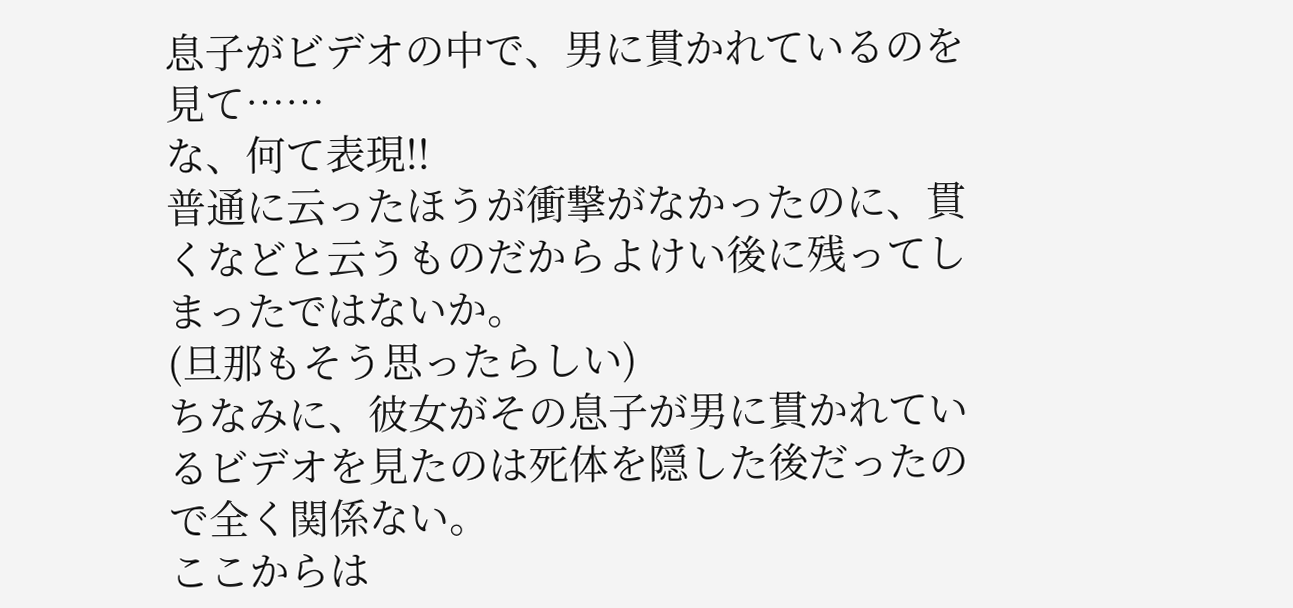息子がビデオの中で、男に貫かれているのを見て……
な、何て表現!!
普通に云ったほうが衝撃がなかったのに、貫くなどと云うものだからよけい後に残ってしまったではないか。
(旦那もそう思ったらしい)
ちなみに、彼女がその息子が男に貫かれているビデオを見たのは死体を隠した後だったので全く関係ない。
ここからは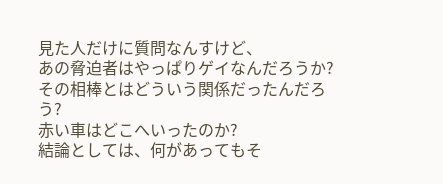見た人だけに質問なんすけど、
あの脅迫者はやっぱりゲイなんだろうか?
その相棒とはどういう関係だったんだろう?
赤い車はどこへいったのか?
結論としては、何があってもそ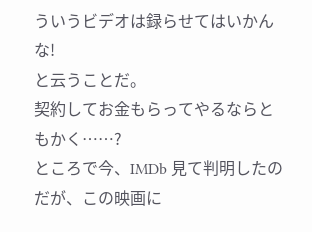ういうビデオは録らせてはいかんな!
と云うことだ。
契約してお金もらってやるならともかく……?
ところで今、IMDb 見て判明したのだが、この映画に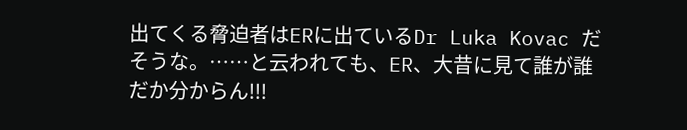出てくる脅迫者はERに出ているDr Luka Kovac だそうな。……と云われても、ER、大昔に見て誰が誰だか分からん!!!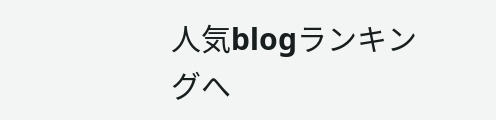人気blogランキングへ